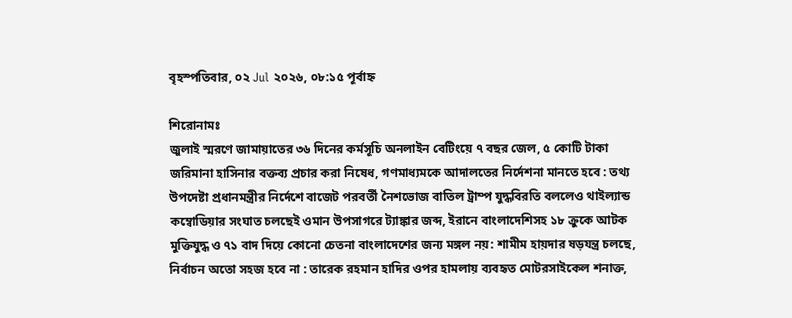বৃহস্পতিবার, ০২ Jul ২০২৬, ০৮:১৫ পূর্বাহ্ন

শিরোনামঃ
জুলাই স্মরণে জামায়াতের ৩৬ দিনের কর্মসূচি অনলাইন বেটিংয়ে ৭ বছর জেল, ৫ কোটি টাকা জরিমানা হাসিনার বক্তব্য প্রচার করা নিষেধ, গণমাধ্যমকে আদালতের নির্দেশনা মানতে হবে : তথ্য উপদেষ্টা প্রধানমন্ত্রীর নির্দেশে বাজেট পরবর্তী নৈশভোজ বাতিল ট্রাম্প যুদ্ধবিরতি বললেও থাইল্যান্ড কম্বোডিয়ার সংঘাত চলছেই ওমান উপসাগরে ট্যাঙ্কার জব্দ, ইরানে বাংলাদেশিসহ ১৮ ক্রুকে আটক মুক্তিযুদ্ধ ও ৭১ বাদ দিয়ে কোনো চেতনা বাংলাদেশের জন্য মঙ্গল নয়: শামীম হায়দার ষড়যন্ত্র চলছে, নির্বাচন অতো সহজ হবে না : তারেক রহমান হাদির ওপর হামলায় ব্যবহৃত মোটরসাইকেল শনাক্ত,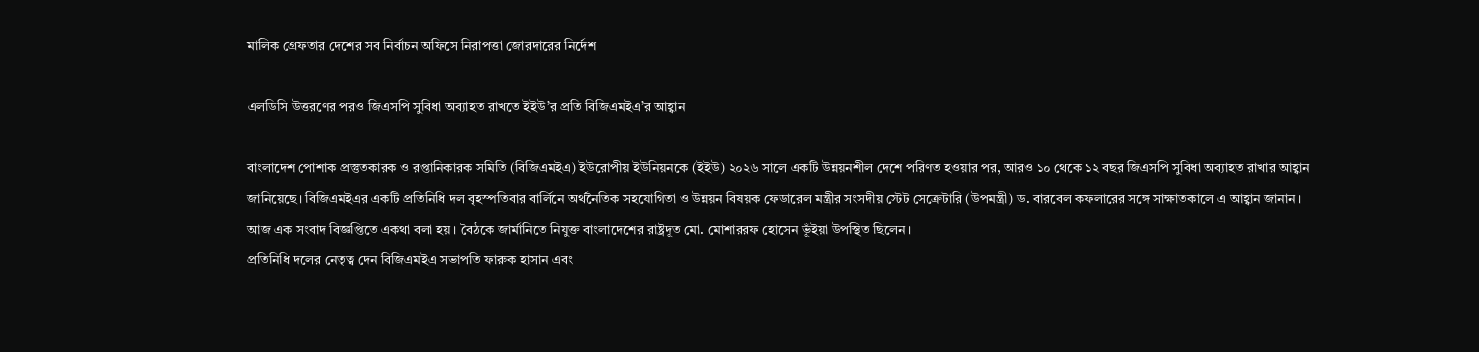মালিক গ্রেফতার দেশের সব নির্বাচন অফিসে নিরাপত্তা জোরদারের নির্দেশ

এলডিসি উত্তরণের পরও জিএসপি সুবিধা অব্যাহত রাখতে ইইউ’র প্রতি বিজিএমইএ’র আহ্বান

বাংলাদেশ পোশাক প্রস্তুতকারক ও রপ্তানিকারক সমিতি (বিজিএমইএ) ইউরোপীয় ইউনিয়নকে (ইইউ) ২০২৬ সালে একটি উন্নয়নশীল দেশে পরিণত হওয়ার পর, আরও ১০ থেকে ১২ বছর জিএসপি সুবিধা অব্যাহত রাখার আহ্বান জানিয়েছে। বিজিএমইএর একটি প্রতিনিধি দল বৃহস্পতিবার বার্লিনে অর্থনৈতিক সহযোগিতা ও উন্নয়ন বিষয়ক ফেডারেল মন্ত্রীর সংসদীয় স্টেট সেক্রেটারি (উপমন্ত্রী) ড. বারবেল কফলারের সঙ্গে সাক্ষাতকালে এ আহ্বান জানান। আজ এক সংবাদ বিজ্ঞপ্তিতে একথা বলা হয়। বৈঠকে জার্মানিতে নিযুক্ত বাংলাদেশের রাষ্ট্রদূত মো. মোশাররফ হোসেন ভূঁইয়া উপস্থিত ছিলেন।
প্রতিনিধি দলের নেতৃত্ব দেন বিজিএমইএ সভাপতি ফারুক হাসান এবং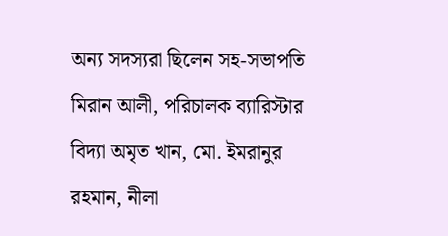অন্য সদস্যরা ছিলেন সহ-সভাপতি মিরান আলী, পরিচালক ব্যারিস্টার বিদ্যা অমৃত খান, মো. ইমরানুর রহমান, নীলা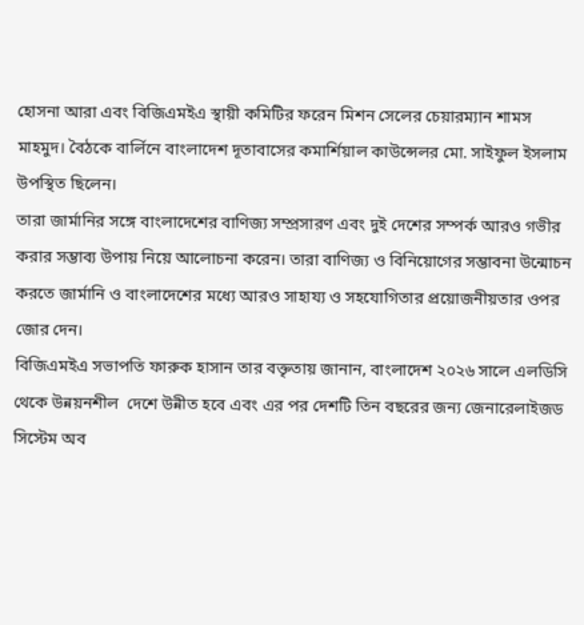হোসনা আরা এবং বিজিএমইএ স্থায়ী কমিটির ফরেন মিশন সেলের চেয়ারম্যান শামস মাহমুদ। বৈঠকে বার্লিনে বাংলাদেশ দূতাবাসের কমার্শিয়াল কাউন্সেলর মো. সাইফুল ইসলাম উপস্থিত ছিলেন।
তারা জার্মানির সঙ্গে বাংলাদেশের বাণিজ্য সম্প্রসারণ এবং দুই দেশের সম্পর্ক আরও গভীর করার সম্ভাব্য উপায় নিয়ে আলোচনা করেন। তারা বাণিজ্য ও বিনিয়োগের সম্ভাবনা উন্মোচন করতে জার্মানি ও বাংলাদেশের মধ্যে আরও সাহায্য ও সহযোগিতার প্রয়োজনীয়তার ওপর জোর দেন।
বিজিএমইএ সভাপতি ফারুক হাসান তার বক্তৃতায় জানান, বাংলাদেশ ২০২৬ সালে এলডিসি থেকে উন্নয়নশীল  দেশে উন্নীত হবে এবং এর পর দেশটি তিন বছরের জন্য জেনারেলাইজড সিস্টেম অব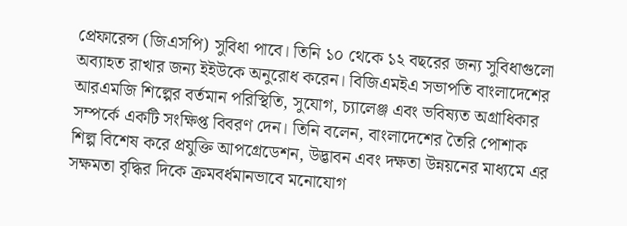প্রেফারেন্স (জিএসপি) সুবিধা পাবে। তিনি ১০ থেকে ১২ বছরের জন্য সুবিধাগুলো অব্যাহত রাখার জন্য ইইউকে অনুরোধ করেন। বিজিএমইএ সভাপতি বাংলাদেশের আরএমজি শিল্পের বর্তমান পরিস্থিতি, সুযোগ, চ্যালেঞ্জ এবং ভবিষ্যত অগ্রাধিকার সম্পর্কে একটি সংক্ষিপ্ত বিবরণ দেন। তিনি বলেন, বাংলাদেশের তৈরি পোশাক শিল্প বিশেষ করে প্রযুক্তি আপগ্রেডেশন, উদ্ভাবন এবং দক্ষতা উন্নয়নের মাধ্যমে এর সক্ষমতা বৃদ্ধির দিকে ক্রমবর্ধমানভাবে মনোযোগ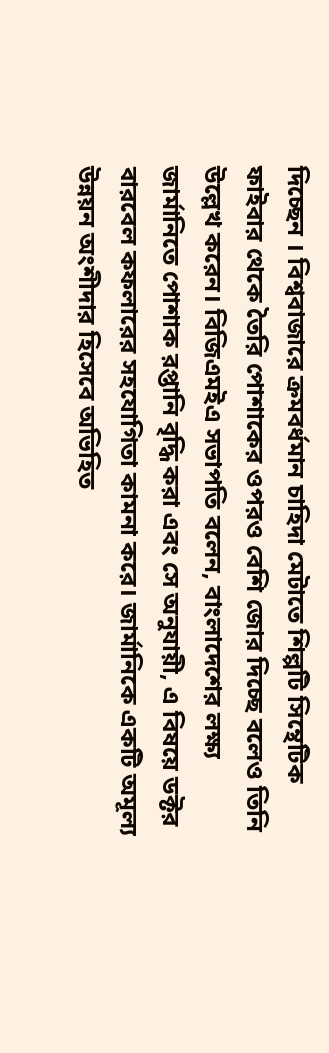দিচ্ছেন । বিশ্ববাজারে ক্রমবর্ধমান চাহিদা মেটাতে শিল্পটি সিন্থেটিক ফাইবার থেকে তৈরি পোশাকের ওপরও বেশি জোর দিচ্ছে বলেও তিনি উল্লেখ করেন। বিজিএমইএ সভাপতি বলেন, বাংলাদেশের লক্ষ্য জার্মানিতে পোশাক রপ্তানি বৃদ্ধি করা এবং সে অনুযায়ী, এ বিষয়ে ডক্টর বারবেল কফলারের সহযোগিতা কামনা করে। জার্মানিকে একটি অমূল্য উন্নয়ন অংশীদার হিসেবে অভিহিত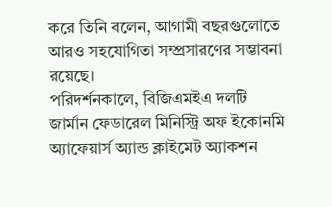করে তিনি বলেন, আগামী বছরগুলোতে আরও সহযোগিতা সম্প্রসারণের সম্ভাবনা রয়েছে।
পরিদর্শনকালে, বিজিএমইএ দলটি জার্মান ফেডারেল মিনিস্ট্রি অফ ইকোনমি অ্যাফেয়ার্স অ্যান্ড ক্লাইমেট অ্যাকশন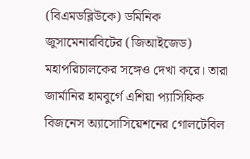(বিএমডব্লিউকে) ডমিনিক জুসামেনারবিটের (জিআইজেড) মহাপরিচালকের সঙ্গেও দেখা করে। তারা জার্মানির হামবুর্গে এশিয়া প্যাসিফিক বিজনেস অ্যাসোসিয়েশনের গোলটেবিল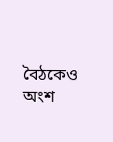বৈঠকেও অংশ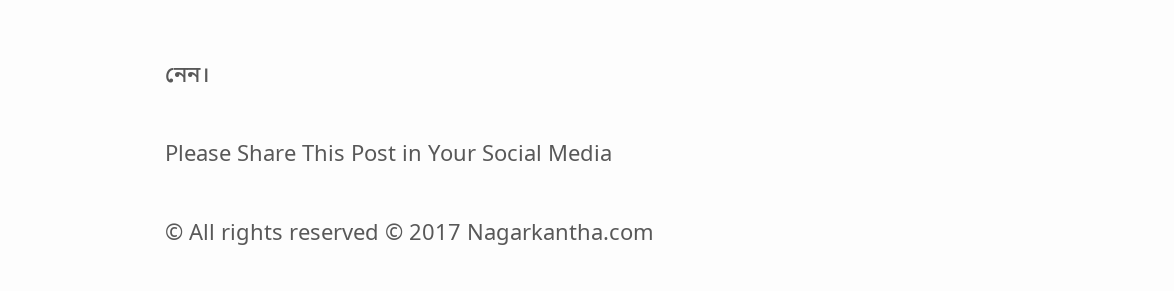নেন।

Please Share This Post in Your Social Media

© All rights reserved © 2017 Nagarkantha.com